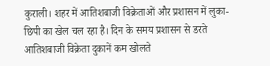कुराली। शहर में आतिशबाजी विक्रेताओं और प्रशासन में लुका-छिपी का खेल चल रहा है। दिन के समय प्रशासन से डरते आतिशबाजी विक्रेता दुकानें कम खोलते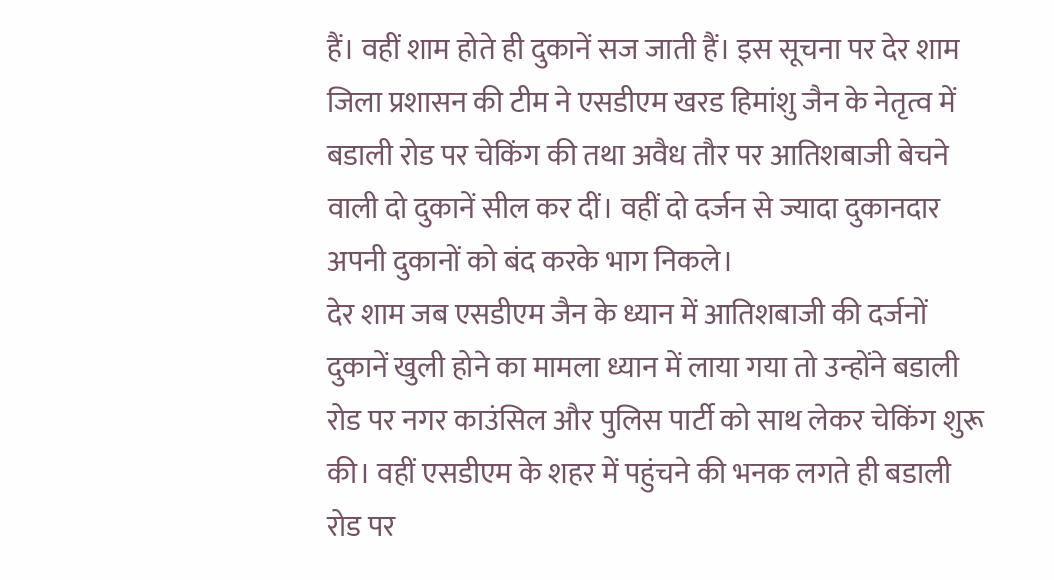हैं। वहीं शाम होते ही दुकानें सज जाती हैं। इस सूचना पर देर शाम जिला प्रशासन की टीम ने एसडीएम खरड हिमांशु जैन के नेतृत्व में बडाली रोड पर चेकिंग की तथा अवैध तौर पर आतिशबाजी बेचने वाली दो दुकानें सील कर दीं। वहीं दो दर्जन से ज्यादा दुकानदार अपनी दुकानों को बंद करके भाग निकले।
देर शाम जब एसडीएम जैन के ध्यान में आतिशबाजी की दर्जनों दुकानें खुली होने का मामला ध्यान में लाया गया तो उन्होंने बडाली रोड पर नगर काउंसिल और पुलिस पार्टी को साथ लेकर चेकिंग शुरू की। वहीं एसडीएम के शहर में पहुंचने की भनक लगते ही बडाली रोड पर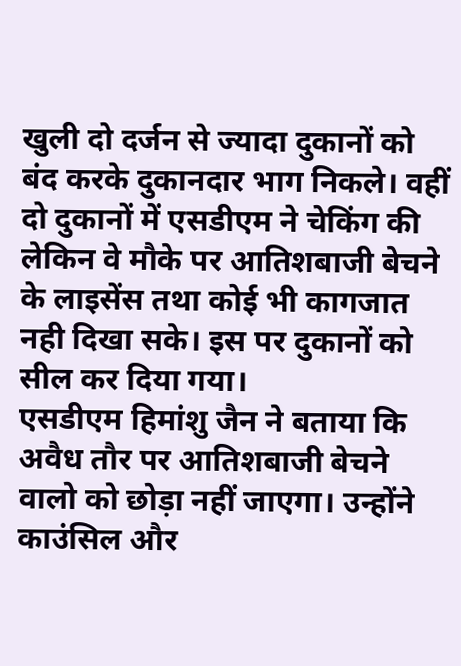खुली दो दर्जन से ज्यादा दुकानों को बंद करके दुकानदार भाग निकले। वहीं दो दुकानों में एसडीएम ने चेकिंग की लेकिन वे मौके पर आतिशबाजी बेचने के लाइसेंस तथा कोई भी कागजात नही दिखा सके। इस पर दुकानों को सील कर दिया गया।
एसडीएम हिमांशु जैन ने बताया कि अवैध तौर पर आतिशबाजी बेचने वालो को छोड़ा नहीं जाएगा। उन्होंने काउंसिल और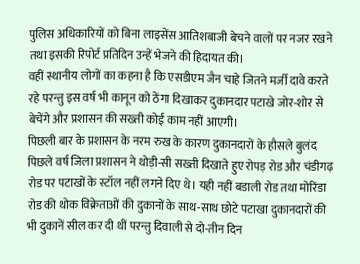पुलिस अधिकारियों को बिना लाइसेंस आतिशबाजी बेचने वालों पर नजर रखने तथा इसकी रिपोर्ट प्रतिदिन उन्हें भेजने की हिदायत की।
वहीं स्थानीय लोगों का कहना है कि एसडीएम जैन चाहे जितने मर्जी दावे करते रहे परन्तु इस वर्ष भी कानून को ठेंगा दिखाकर दुकानदार पटाखे जोर-शोर से बेचेंगे और प्रशासन की सख्ती कोई काम नहीं आएगी।
पिछली बार के प्रशासन के नरम रुख के कारण दुकानदारों के हौसले बुलंद
पिछले वर्ष जिला प्रशासन ने थोड़ी-सी सख्ती दिखाते हुए रोपड़ रोड और चंडीगढ़ रोड पर पटाखों के स्टॉल नहीं लगने दिए थे। यही नहीं बडाली रोड तथा मोरिंडा रोड की थोक विक्रेताओं की दुकानों के साथ-साथ छोटे पटाखा दुकानदारों की भी दुकानें सील कर दी थीं परन्तु दिवाली से दो-तीन दिन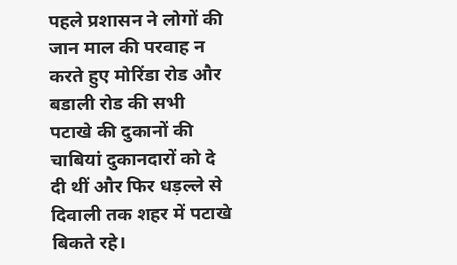पहले प्रशासन ने लोगों की जान माल की परवाह न करते हुए मोरिंडा रोड और बडाली रोड की सभी पटाखे की दुकानों की चाबियां दुकानदारों को दे दी थीं और फिर धड़ल्ले से दिवाली तक शहर में पटाखे बिकते रहे।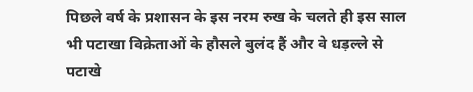पिछले वर्ष के प्रशासन के इस नरम रुख के चलते ही इस साल भी पटाखा विक्रेताओं के हौसले बुलंद हैं और वे धड़ल्ले से पटाखे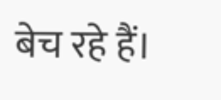बेच रहे हैं।